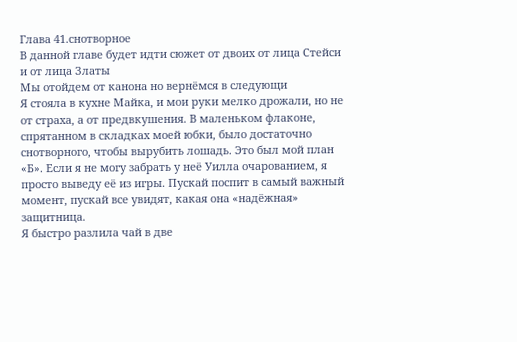Глава 41.снотворное
В данной главе будет идти сюжет от двоих от лица Стейси и от лица Златы
Мы отойдем от канона но вернёмся в следующи
Я стояла в кухне Майка, и мои руки мелко дрожали, но не от страха, а от предвкушения. В маленьком флаконе, спрятанном в складках моей юбки, было достаточно снотворного, чтобы вырубить лошадь. Это был мой план «Б». Если я не могу забрать у неё Уилла очарованием, я просто выведу её из игры. Пускай поспит в самый важный момент, пускай все увидят, какая она «надёжная» защитница.
Я быстро разлила чай в две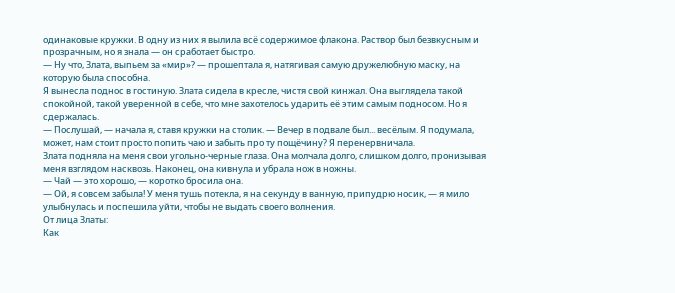одинаковые кружки. В одну из них я вылила всё содержимое флакона. Раствор был безвкусным и прозрачным, но я знала — он сработает быстро.
— Ну что, Злата, выпьем за «мир»? — прошептала я, натягивая самую дружелюбную маску, на которую была способна.
Я вынесла поднос в гостиную. Злата сидела в кресле, чистя свой кинжал. Она выглядела такой спокойной, такой уверенной в себе, что мне захотелось ударить её этим самым подносом. Но я сдержалась.
— Послушай, — начала я, ставя кружки на столик. — Вечер в подвале был... весёлым. Я подумала, может, нам стоит просто попить чаю и забыть про ту пощёчину? Я перенервничала.
Злата подняла на меня свои угольно-черные глаза. Она молчала долго, слишком долго, пронизывая меня взглядом насквозь. Наконец, она кивнула и убрала нож в ножны.
— Чай — это хорошо, — коротко бросила она.
— Ой, я совсем забыла! У меня тушь потекла, я на секунду в ванную, припудрю носик, — я мило улыбнулась и поспешила уйти, чтобы не выдать своего волнения.
От лица Златы:
Как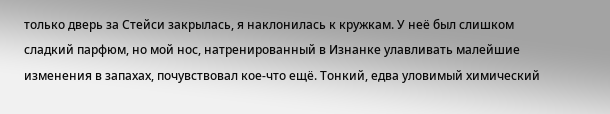только дверь за Стейси закрылась, я наклонилась к кружкам. У неё был слишком сладкий парфюм, но мой нос, натренированный в Изнанке улавливать малейшие изменения в запахах, почувствовал кое-что ещё. Тонкий, едва уловимый химический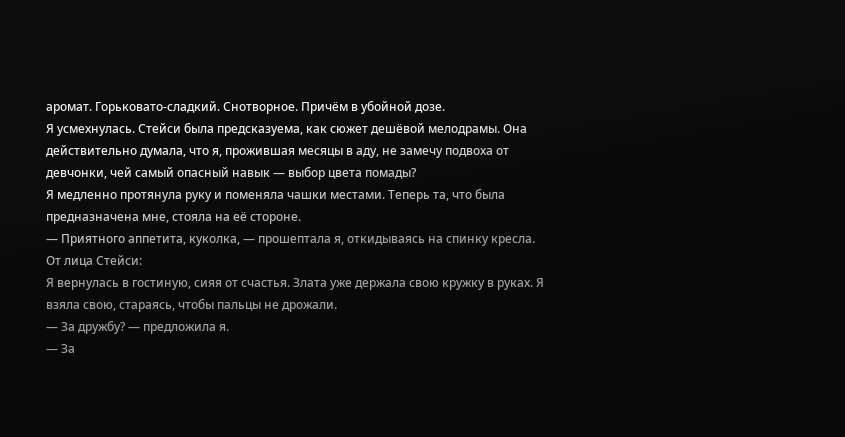аромат. Горьковато-сладкий. Снотворное. Причём в убойной дозе.
Я усмехнулась. Стейси была предсказуема, как сюжет дешёвой мелодрамы. Она действительно думала, что я, прожившая месяцы в аду, не замечу подвоха от девчонки, чей самый опасный навык — выбор цвета помады?
Я медленно протянула руку и поменяла чашки местами. Теперь та, что была предназначена мне, стояла на её стороне.
— Приятного аппетита, куколка, — прошептала я, откидываясь на спинку кресла.
От лица Стейси:
Я вернулась в гостиную, сияя от счастья. Злата уже держала свою кружку в руках. Я взяла свою, стараясь, чтобы пальцы не дрожали.
— За дружбу? — предложила я.
— За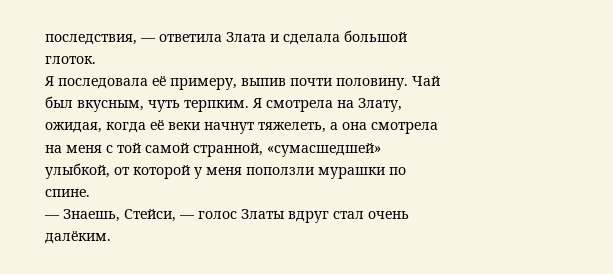последствия, — ответила Злата и сделала большой глоток.
Я последовала её примеру, выпив почти половину. Чай был вкусным, чуть терпким. Я смотрела на Злату, ожидая, когда её веки начнут тяжелеть, а она смотрела на меня с той самой странной, «сумасшедшей» улыбкой, от которой у меня поползли мурашки по спине.
— Знаешь, Стейси, — голос Златы вдруг стал очень далёким.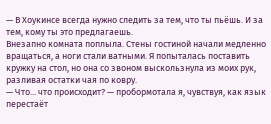— В Хоукинсе всегда нужно следить за тем, что ты пьёшь. И за тем, кому ты это предлагаешь.
Внезапно комната поплыла. Стены гостиной начали медленно вращаться, а ноги стали ватными. Я попыталась поставить кружку на стол, но она со звоном выскользнула из моих рук, разливая остатки чая по ковру.
— Что... что происходит? — пробормотала я, чувствуя, как язык перестаёт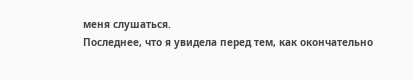меня слушаться.
Последнее, что я увидела перед тем, как окончательно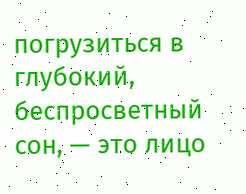погрузиться в глубокий, беспросветный сон, — это лицо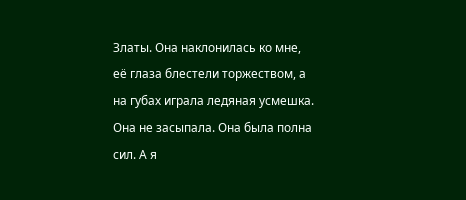Златы. Она наклонилась ко мне, её глаза блестели торжеством, а на губах играла ледяная усмешка. Она не засыпала. Она была полна сил. А я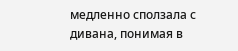медленно сползала с дивана, понимая в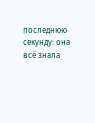последнюю секунду: она всё знала